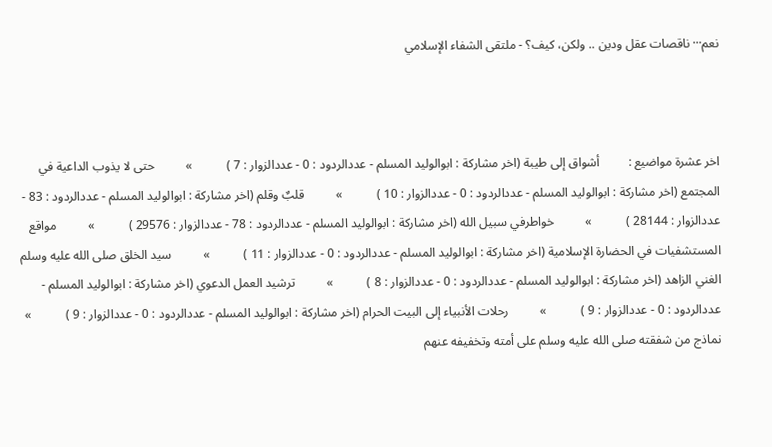نعم··· ناقصات عقل ودين .. ولكن، كيف؟ - ملتقى الشفاء الإسلامي



اخر عشرة مواضيع :         أشواق إلى طيبة (اخر مشاركة : ابوالوليد المسلم - عددالردود : 0 - عددالزوار : 7 )           »          حتى لا يذوب الداعية في المجتمع (اخر مشاركة : ابوالوليد المسلم - عددالردود : 0 - عددالزوار : 10 )           »          قلبٌ وقلم (اخر مشاركة : ابوالوليد المسلم - عددالردود : 83 - عددالزوار : 28144 )           »          خواطرفي سبيل الله (اخر مشاركة : ابوالوليد المسلم - عددالردود : 78 - عددالزوار : 29576 )           »          مواقع المستشفيات في الحضارة الإسلامية (اخر مشاركة : ابوالوليد المسلم - عددالردود : 0 - عددالزوار : 11 )           »          سيد الخلق صلى الله عليه وسلم الغني الزاهد (اخر مشاركة : ابوالوليد المسلم - عددالردود : 0 - عددالزوار : 8 )           »          ترشيد العمل الدعوي (اخر مشاركة : ابوالوليد المسلم - عددالردود : 0 - عددالزوار : 9 )           »          رحلات الأنبياء إلى البيت الحرام (اخر مشاركة : ابوالوليد المسلم - عددالردود : 0 - عددالزوار : 9 )           »          نماذج من شفقته صلى الله عليه وسلم على أمته وتخفيفه عنهم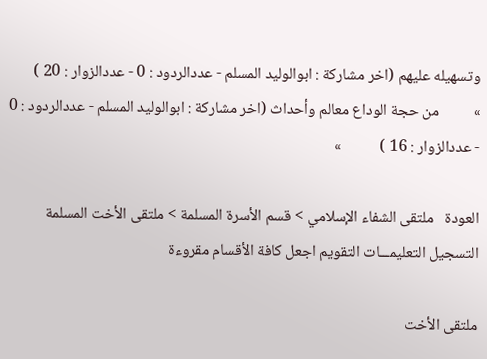وتسهيله عليهم (اخر مشاركة : ابوالوليد المسلم - عددالردود : 0 - عددالزوار : 20 )           »          من حجة الوداع معالم وأحداث (اخر مشاركة : ابوالوليد المسلم - عددالردود : 0 - عددالزوار : 16 )           »

العودة   ملتقى الشفاء الإسلامي > قسم الأسرة المسلمة > ملتقى الأخت المسلمة
التسجيل التعليمـــات التقويم اجعل كافة الأقسام مقروءة

ملتقى الأخت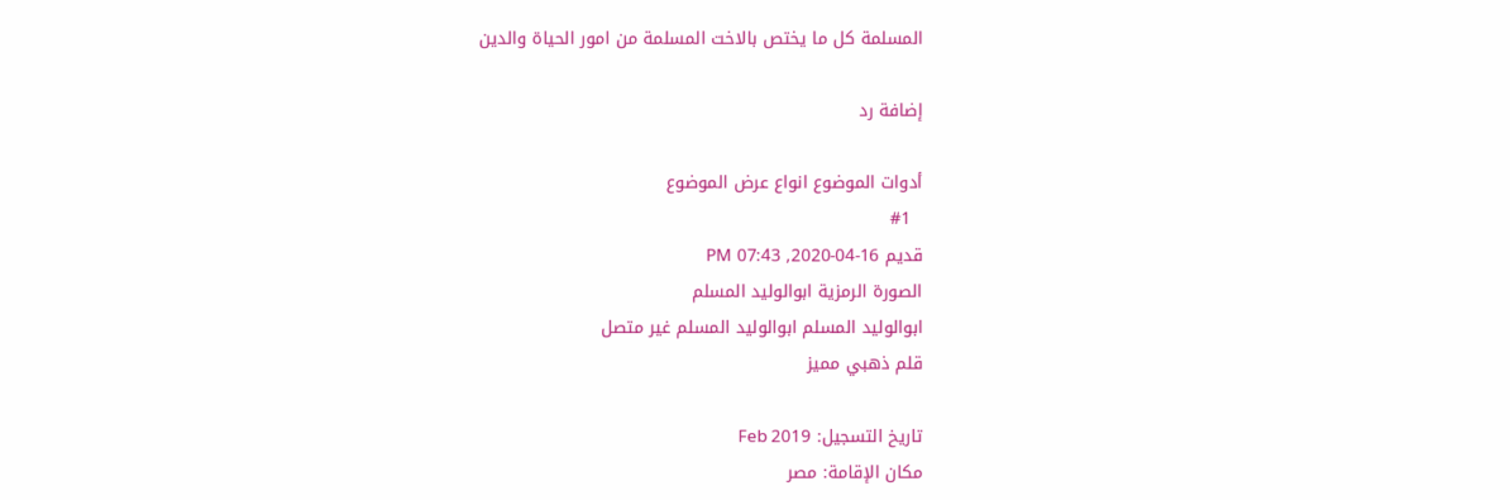المسلمة كل ما يختص بالاخت المسلمة من امور الحياة والدين

إضافة رد

أدوات الموضوع انواع عرض الموضوع
  #1
قديم 16-04-2020, 07:43 PM
الصورة الرمزية ابوالوليد المسلم
ابوالوليد المسلم ابوالوليد المسلم غير متصل
قلم ذهبي مميز

تاريخ التسجيل: Feb 2019
مكان الإقامة: مصر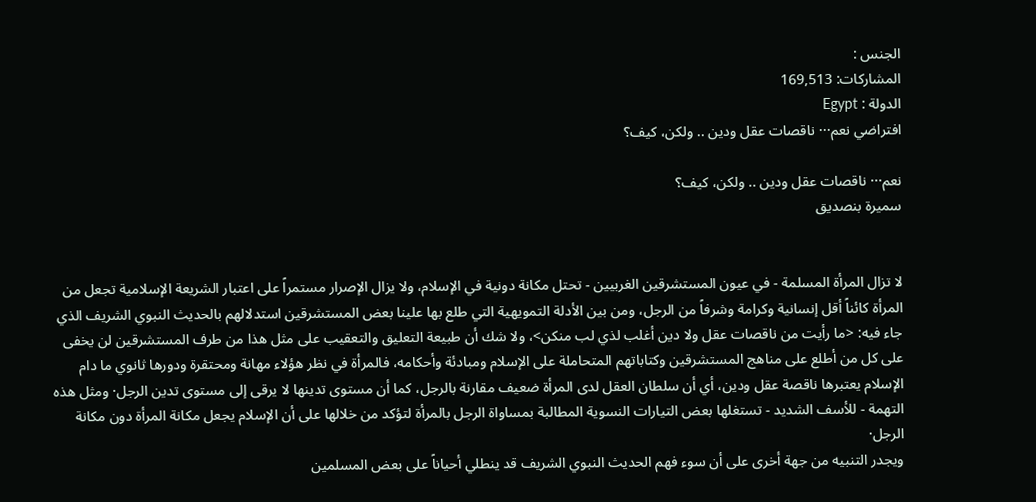الجنس :
المشاركات: 169,513
الدولة : Egypt
افتراضي نعم··· ناقصات عقل ودين .. ولكن، كيف؟

نعم··· ناقصات عقل ودين .. ولكن، كيف؟
سميرة بنصديق


لا تزال المرأة المسلمة - في عيون المستشرقين الغربيين - تحتل مكانة دونية في الإسلام، ولا يزال الإصرار مستمراً على اعتبار الشريعة الإسلامية تجعل من المرأة كائناً أقل إنسانية وكرامة وشرفاً من الرجل، ومن بين الأدلة التمويهية التي طلع بها علينا بعض المستشرقين استدلالهم بالحديث النبوي الشريف الذي جاء فيه: <ما رأيت من ناقصات عقل ولا دين أغلب لذي لب منكن>، ولا شك أن طبيعة التعليق والتعقيب على مثل هذا من طرف المستشرقين لن يخفى على كل من أطلع على مناهج المستشرقين وكتاباتهم المتحاملة على الإسلام ومبادئة وأحكامه، فالمرأة في نظر هؤلاء مهانة ومحتقرة ودورها ثانوي ما دام الإسلام يعتبرها ناقصة عقل ودين، أي أن سلطان العقل لدى المرأة ضعيف مقارنة بالرجل، كما أن مستوى تدينها لا يرقى إلى مستوى تدين الرجل· ومثل هذه التهمة - للأسف الشديد - تستغلها بعض التيارات النسوية المطالبة بمساواة الرجل بالمرأة لتؤكد من خلالها على أن الإسلام يجعل مكانة المرأة دون مكانة الرجل·
ويجدر التنبيه من جهة أخرى على أن سوء فهم الحديث النبوي الشريف قد ينطلي أحياناً على بعض المسلمين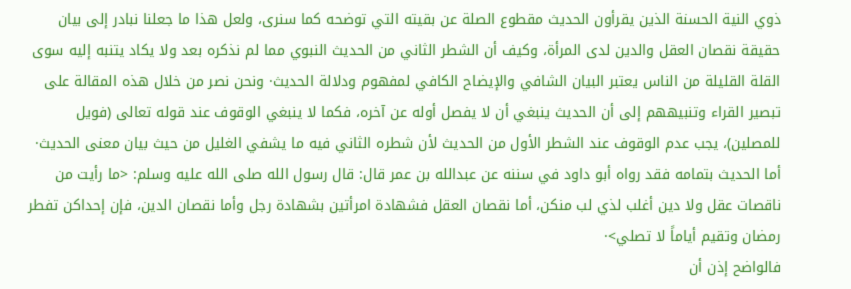ذوي النية الحسنة الذين يقرأون الحديث مقطوع الصلة عن بقيته التي توضحه كما سنرى، ولعل هذا ما جعلنا نبادر إلى بيان حقيقة نقصان العقل والدين لدى المرأة، وكيف أن الشطر الثاني من الحديث النبوي مما لم نذكره بعد ولا يكاد يتنبه إليه سوى القلة القليلة من الناس يعتبر البيان الشافي والإيضاح الكافي لمفهوم ودلالة الحديث· ونحن نصر من خلال هذه المقالة على تبصير القراء وتنبيههم إلى أن الحديث ينبغي أن لا يفصل أوله عن آخره، فكما لا ينبغي الوقوف عند قوله تعالى (فويل للمصلين)، يجب عدم الوقوف عند الشطر الأول من الحديث لأن شطره الثاني فيه ما يشفي الغليل من حيث بيان معنى الحديث·
أما الحديث بتمامه فقد رواه أبو داود في سننه عن عبدالله بن عمر قال: قال رسول الله صلى الله عليه وسلم: <ما رأيت من ناقصات عقل ولا دين أغلب لذي لب منكن، أما نقصان العقل فشهادة امرأتين بشهادة رجل وأما نقصان الدين، فإن إحداكن تفطر رمضان وتقيم أياماً لا تصلي>·
فالواضح إذن أن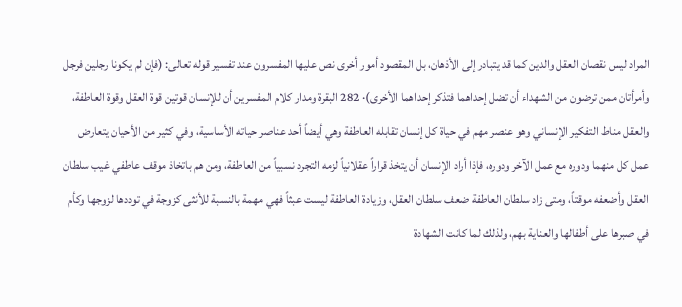المراد ليس نقصان العقل والدين كما قد يتبادر إلى الأذهان، بل المقصود أمور أخرى نص عليها المفسرون عند تفسير قوله تعالى: (فإن لم يكونا رجلين فرجل وأمرأتان ممن ترضون من الشهداء أن تضل إحداهما فتذكر إحداهما الأخرى)· 282 البقرة ومدار كلام المفسرين أن للإنسان قوتين قوة العقل وقوة العاطفة، والعقل مناط التفكير الإنساني وهو عنصر مهم في حياة كل إنسان تقابله العاطفة وهي أيضاً أحد عناصر حياته الأساسية، وفي كثير من الأحيان يتعارض عمل كل منهما ودوره مع عمل الآخر ودوره، فإذا أراد الإنسان أن يتخذ قراراً عقلانياً لزمه التجرد نسبياً من العاطفة، ومن هم باتخاذ موقف عاطفي غيب سلطان العقل وأضعفه موقتاً، ومتى زاد سلطان العاطفة ضعف سلطان العقل، وزيادة العاطفة ليست عبثاً فهي مهمة بالنسبة للأنثى كزوجة في توددها لزوجها وكأم في صبرها على أطفالها والعناية بهم، ولذلك لما كانت الشهادة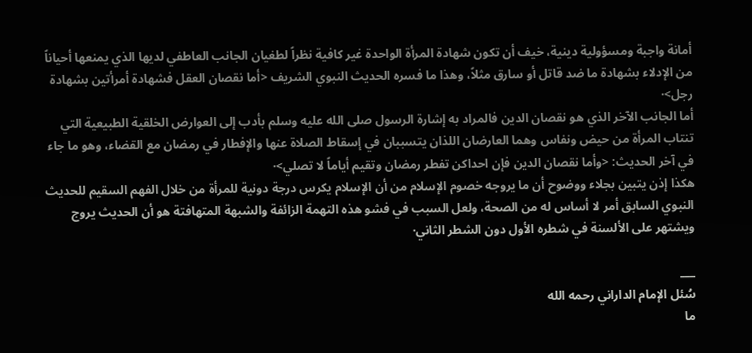أمانة واجبة ومسؤولية دينية، خيف أن تكون شهادة المرأة الواحدة غير كافية نظراً لطغيان الجانب العاطفي لديها الذي يمنعها أحياناً من الإدلاء بشهادة ما ضد قاتل أو سارق مثلاً، وهذا ما فسره الحديث النبوي الشريف <أما نقصان العقل فشهادة أمرأتين بشهادة رجل>·
أما الجانب الآخر الذي هو نقصان الدين فالمراد به إشارة الرسول صلى الله عليه وسلم بأدب إلى العوارض الخلقية الطبيعية التي تنتاب المرأة من حيض ونفاس وهما العارضان اللذان يتسببان في إسقاط الصلاة عنها والإفطار في رمضان مع القضاء، وهو ما جاء في آخر الحديث: <وأما نقصان الدين فإن احداكن تفطر رمضان وتقيم أياماً لا تصلي>·
هكذا إذن يتبين بجلاء ووضوح أن ما يروجه خصوم الإسلام من أن الإسلام يكرس درجة دونية للمرأة من خلال الفهم السقيم للحديث النبوي السابق أمر لا أساس له من الصحة، ولعل السبب في فشو هذه التهمة الزائفة والشبهة المتهافتة هو أن الحديث يروج ويشتهر على الألسنة في شطره الأول دون الشطر الثاني·

___
سُئل الإمام الداراني رحمه الله
ما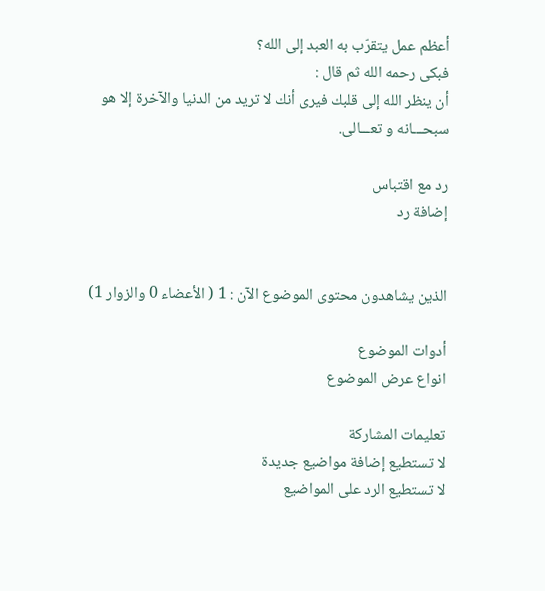أعظم عمل يتقرّب به العبد إلى الله؟
فبكى رحمه الله ثم قال :
أن ينظر الله إلى قلبك فيرى أنك لا تريد من الدنيا والآخرة إلا هو
سبحـــانه و تعـــالى.

رد مع اقتباس
إضافة رد


الذين يشاهدون محتوى الموضوع الآن : 1 ( الأعضاء 0 والزوار 1)

أدوات الموضوع
انواع عرض الموضوع

تعليمات المشاركة
لا تستطيع إضافة مواضيع جديدة
لا تستطيع الرد على المواضيع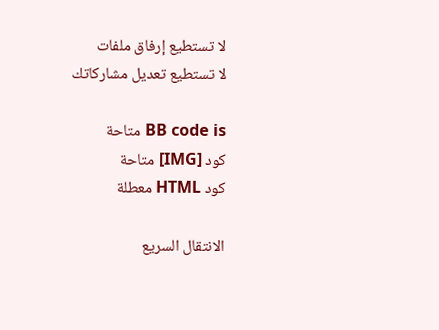لا تستطيع إرفاق ملفات
لا تستطيع تعديل مشاركاتك

BB code is متاحة
كود [IMG] متاحة
كود HTML معطلة

الانتقال السريع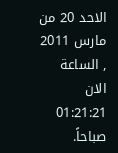الاحد 20 من مارس 2011 , الساعة الان 01:21:21 صباحاً.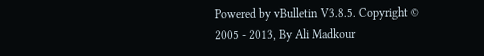Powered by vBulletin V3.8.5. Copyright © 2005 - 2013, By Ali Madkour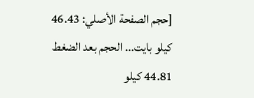[حجم الصفحة الأصلي: 46.43 كيلو بايت... الحجم بعد الضغط 44.81 كيلو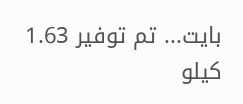بايت... تم توفير 1.63 كيلو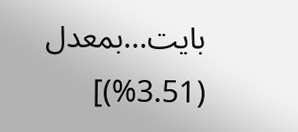بايت...بمعدل (3.51%)]